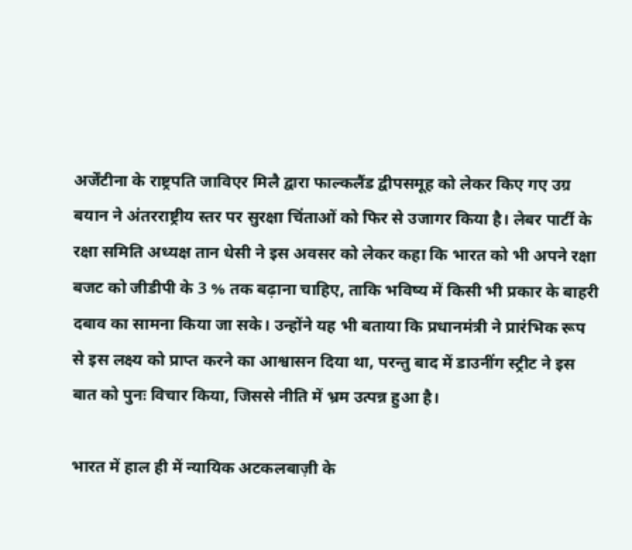अर्जेंटीना के राष्ट्रपति जाविएर मिलै द्वारा फाल्कलैंड द्वीपसमूह को लेकर किए गए उग्र बयान ने अंतरराष्ट्रीय स्तर पर सुरक्षा चिंताओं को फिर से उजागर किया है। लेबर पार्टी के रक्षा समिति अध्यक्ष तान धेसी ने इस अवसर को लेकर कहा कि भारत को भी अपने रक्षा बजट को जीडीपी के 3 % तक बढ़ाना चाहिए, ताकि भविष्य में किसी भी प्रकार के बाहरी दबाव का सामना किया जा सके। उन्होंने यह भी बताया कि प्रधानमंत्री ने प्रारंभिक रूप से इस लक्ष्य को प्राप्त करने का आश्वासन दिया था, परन्तु बाद में डाउनींग स्ट्रीट ने इस बात को पुनः विचार किया, जिससे नीति में भ्रम उत्पन्न हुआ है।

भारत में हाल ही में न्यायिक अटकलबाज़ी के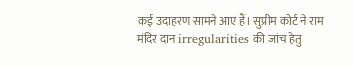कई उदाहरण सामने आए हैं। सुप्रीम कोर्ट ने राम मंदिर दान irregularities की जांच हेतु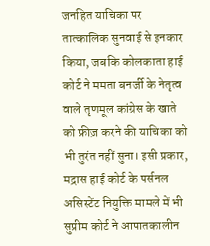जनहित याचिका पर तात्कालिक सुनवाई से इनकार किया, जबकि कोलकाता हाई कोर्ट ने ममता बनर्जी के नेतृत्व वाले तृणमूल कांग्रेस के खाते को फ्रीज़ करने की याचिका को भी तुरंत नहीं सुना। इसी प्रकार, मद्रास हाई कोर्ट के पर्सनल असिस्टेंट नियुक्ति मामले में भी सुप्रीम कोर्ट ने आपातकालीन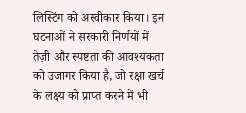लिस्टिंग को अस्वीकार किया। इन घटनाओं ने सरकारी निर्णयों में तेज़ी और स्पष्टता की आवश्यकता को उजागर किया है, जो रक्षा खर्च के लक्ष्य को प्राप्त करने में भी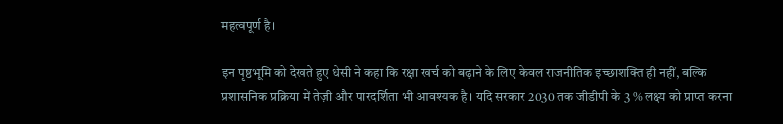महत्वपूर्ण है।

इन पृष्ठभूमि को देखते हुए धेसी ने कहा कि रक्षा खर्च को बढ़ाने के लिए केवल राजनीतिक इच्छाशक्ति ही नहीं, बल्कि प्रशासनिक प्रक्रिया में तेज़ी और पारदर्शिता भी आवश्यक है। यदि सरकार 2030 तक जीडीपी के 3 % लक्ष्य को प्राप्त करना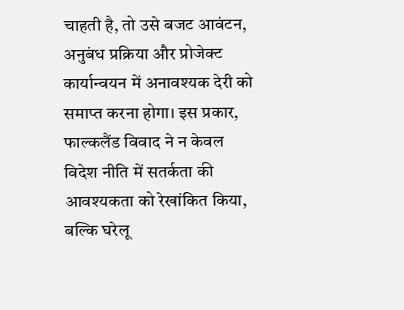चाहती है, तो उसे बजट आवंटन, अनुबंध प्रक्रिया और प्रोजेक्ट कार्यान्वयन में अनावश्यक देरी को समाप्त करना होगा। इस प्रकार, फाल्कलैंड विवाद ने न केवल विदेश नीति में सतर्कता की आवश्यकता को रेखांकित किया, बल्कि घरेलू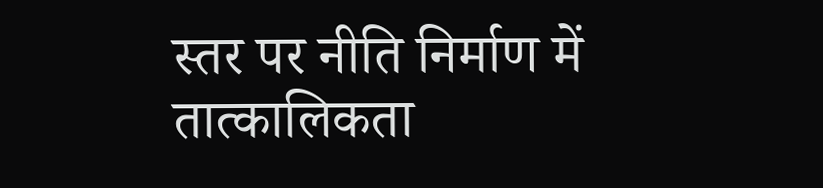स्तर पर नीति निर्माण में तात्कालिकता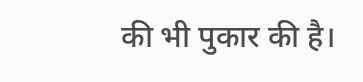की भी पुकार की है।